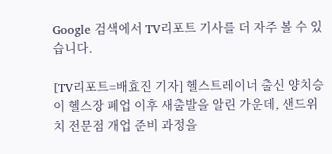Google 검색에서 TV리포트 기사를 더 자주 볼 수 있습니다.

[TV리포트=배효진 기자] 헬스트레이너 출신 양치승이 헬스장 폐업 이후 새출발을 알린 가운데, 샌드위치 전문점 개업 준비 과정을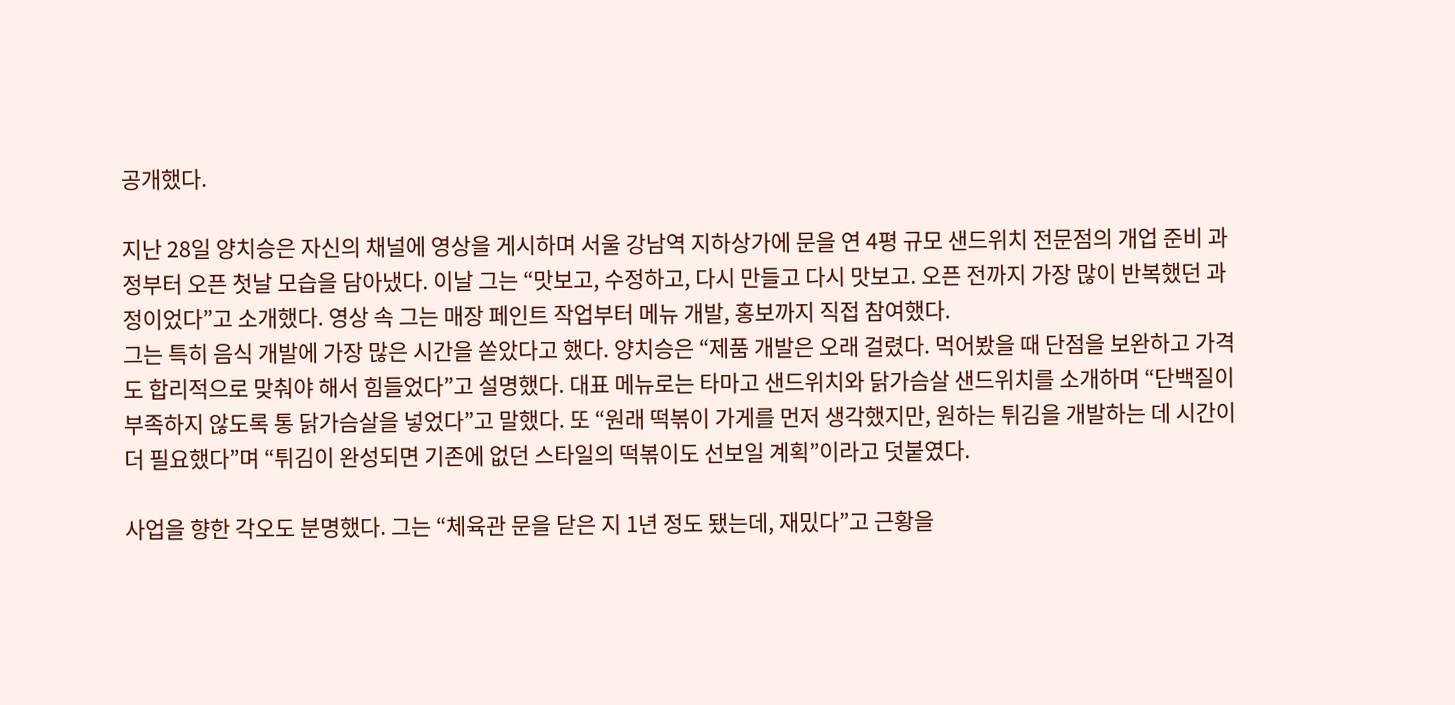공개했다.

지난 28일 양치승은 자신의 채널에 영상을 게시하며 서울 강남역 지하상가에 문을 연 4평 규모 샌드위치 전문점의 개업 준비 과정부터 오픈 첫날 모습을 담아냈다. 이날 그는 “맛보고, 수정하고, 다시 만들고 다시 맛보고. 오픈 전까지 가장 많이 반복했던 과정이었다”고 소개했다. 영상 속 그는 매장 페인트 작업부터 메뉴 개발, 홍보까지 직접 참여했다.
그는 특히 음식 개발에 가장 많은 시간을 쏟았다고 했다. 양치승은 “제품 개발은 오래 걸렸다. 먹어봤을 때 단점을 보완하고 가격도 합리적으로 맞춰야 해서 힘들었다”고 설명했다. 대표 메뉴로는 타마고 샌드위치와 닭가슴살 샌드위치를 소개하며 “단백질이 부족하지 않도록 통 닭가슴살을 넣었다”고 말했다. 또 “원래 떡볶이 가게를 먼저 생각했지만, 원하는 튀김을 개발하는 데 시간이 더 필요했다”며 “튀김이 완성되면 기존에 없던 스타일의 떡볶이도 선보일 계획”이라고 덧붙였다.

사업을 향한 각오도 분명했다. 그는 “체육관 문을 닫은 지 1년 정도 됐는데, 재밌다”고 근황을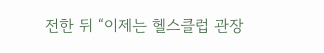전한 뒤 “이제는 헬스클럽 관장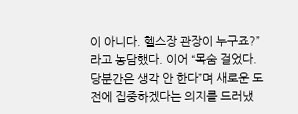이 아니다. 헬스장 관장이 누구죠?”라고 농담했다. 이어 “목숨 걸었다. 당분간은 생각 안 한다”며 새로운 도전에 집중하겠다는 의지를 드러냈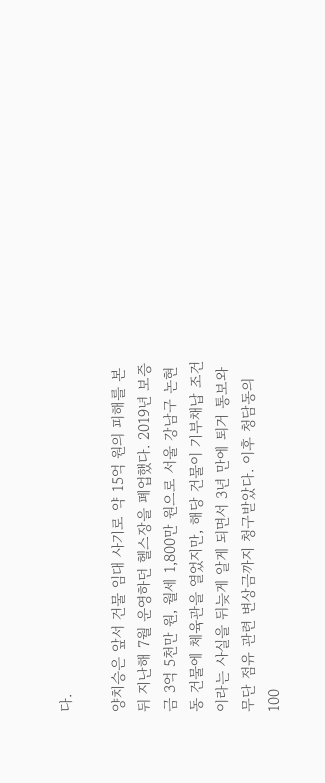다.

양치승은 앞서 건물 임대 사기로 약 15억 원의 피해를 본 뒤 지난해 7월 운영하던 헬스장을 폐업했다. 2019년 보증금 3억 5천만 원, 월세 1,800만 원으로 서울 강남구 논현동 건물에 체육관을 열었지만, 해당 건물이 기부채납 조건이라는 사실을 뒤늦게 알게 되면서 3년 만에 퇴거 통보와 무단 점유 관련 변상금까지 청구받았다. 이후 청담동의 100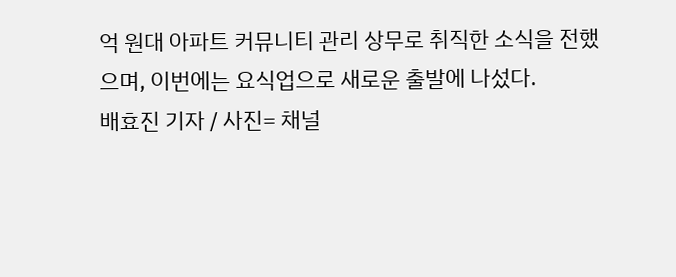억 원대 아파트 커뮤니티 관리 상무로 취직한 소식을 전했으며, 이번에는 요식업으로 새로운 출발에 나섰다.
배효진 기자 / 사진= 채널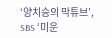‘양치승의 막튜브’, SBS ‘미운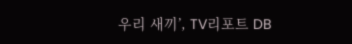우리 새끼’, TV리포트 DB